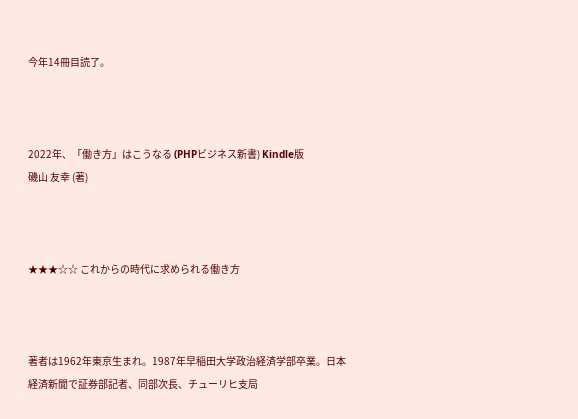今年14冊目読了。



2022年、「働き方」はこうなる (PHPビジネス新書) Kindle版
磯山 友幸 (著)



★★★☆☆ これからの時代に求められる働き方



著者は1962年東京生まれ。1987年早稲田大学政治経済学部卒業。日本経済新聞で証券部記者、同部次長、チューリヒ支局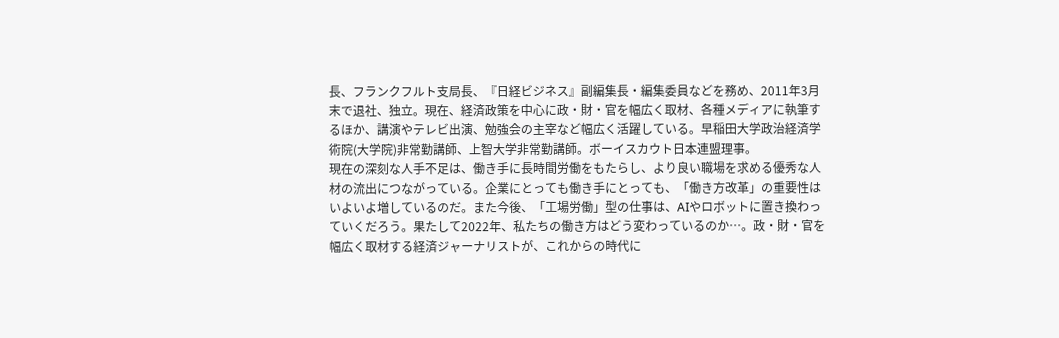長、フランクフルト支局長、『日経ビジネス』副編集長・編集委員などを務め、2011年3月末で退社、独立。現在、経済政策を中心に政・財・官を幅広く取材、各種メディアに執筆するほか、講演やテレビ出演、勉強会の主宰など幅広く活躍している。早稲田大学政治経済学術院(大学院)非常勤講師、上智大学非常勤講師。ボーイスカウト日本連盟理事。
現在の深刻な人手不足は、働き手に長時間労働をもたらし、より良い職場を求める優秀な人材の流出につながっている。企業にとっても働き手にとっても、「働き方改革」の重要性はいよいよ増しているのだ。また今後、「工場労働」型の仕事は、AIやロボットに置き換わっていくだろう。果たして2022年、私たちの働き方はどう変わっているのか…。政・財・官を幅広く取材する経済ジャーナリストが、これからの時代に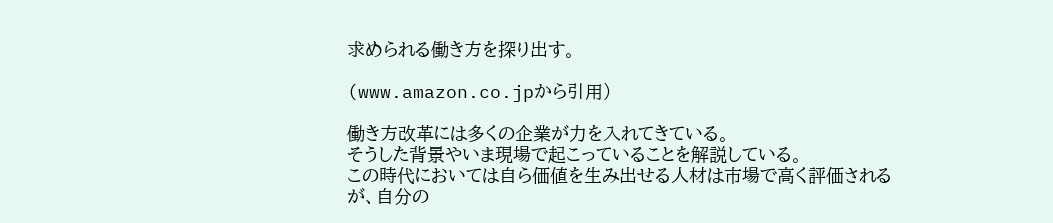求められる働き方を探り出す。

(www.amazon.co.jpから引用)

働き方改革には多くの企業が力を入れてきている。
そうした背景やいま現場で起こっていることを解説している。
この時代においては自ら価値を生み出せる人材は市場で高く評価されるが、自分の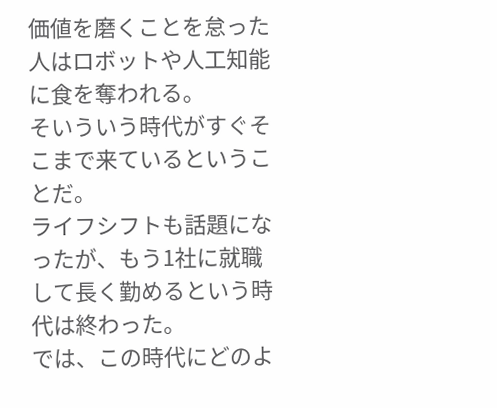価値を磨くことを怠った人はロボットや人工知能に食を奪われる。
そいういう時代がすぐそこまで来ているということだ。
ライフシフトも話題になったが、もう1社に就職して長く勤めるという時代は終わった。
では、この時代にどのよ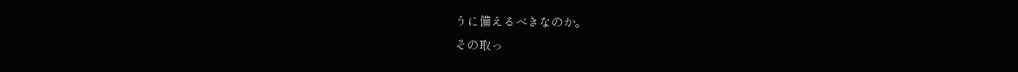うに備えるべきなのか。
その取っ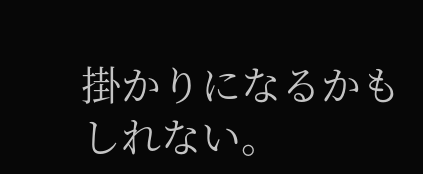掛かりになるかもしれない。